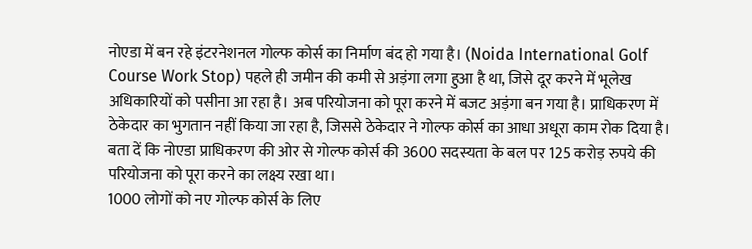नोएडा में बन रहे इंटरनेशनल गोल्फ कोर्स का निर्माण बंद हो गया है। (Noida International Golf Course Work Stop) पहले ही जमीन की कमी से अड़ंगा लगा हुआ है था, जिसे दूर करने में भूलेख अधिकारियों को पसीना आ रहा है। अब परियोजना को पूरा करने में बजट अड़ंगा बन गया है। प्राधिकरण में ठेकेदार का भुगतान नहीं किया जा रहा है, जिससे ठेकेदार ने गोल्फ कोर्स का आधा अधूरा काम रोक दिया है। बता दें कि नोएडा प्राधिकरण की ओर से गोल्फ कोर्स की 3600 सदस्यता के बल पर 125 करोड़ रुपये की परियोजना को पूरा करने का लक्ष्य रखा था।
1000 लोगों को नए गोल्फ कोर्स के लिए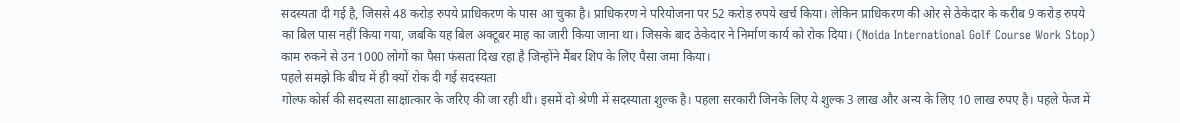सदस्यता दी गई है, जिससे 48 करोड़ रुपये प्राधिकरण के पास आ चुका है। प्राधिकरण ने परियोजना पर 52 करोड़ रुपये खर्च किया। लेकिन प्राधिकरण की ओर से ठेकेदार के करीब 9 करोड़ रुपये का बिल पास नहीं किया गया, जबकि यह बिल अक्टूबर माह का जारी किया जाना था। जिसके बाद ठेकेदार ने निर्माण कार्य को रोक दिया। (Noida International Golf Course Work Stop) काम रुकने से उन 1000 लोगों का पैसा फंसता दिख रहा है जिन्होंने मैंबर शिप के लिए पैसा जमा किया।
पहले समझे कि बीच में ही क्यों रोक दी गई सदस्यता
गोल्फ कोर्स की सदस्यता साक्षात्कार के जरिए की जा रही थी। इसमें दो श्रेणी में सदस्याता शुल्क है। पहला सरकारी जिनके लिए ये शुल्क 3 लाख और अन्य के लिए 10 लाख रुपए है। पहले फेज में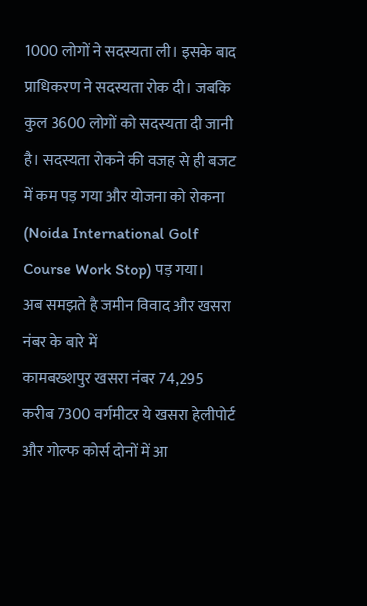1000 लोगों ने सदस्यता ली। इसके बाद प्राधिकरण ने सदस्यता रोक दी। जबकि कुल 3600 लोगों को सदस्यता दी जानी है। सदस्यता रोकने की वजह से ही बजट में कम पड़ गया और योजना को रोकना (Noida International Golf Course Work Stop) पड़ गया।
अब समझते है जमीन विवाद और खसरा नंबर के बारे में
कामबख्शपुर खसरा नंबर 74,295 करीब 7300 वर्गमीटर ये खसरा हेलीपोर्ट और गोल्फ कोर्स दोनों में आ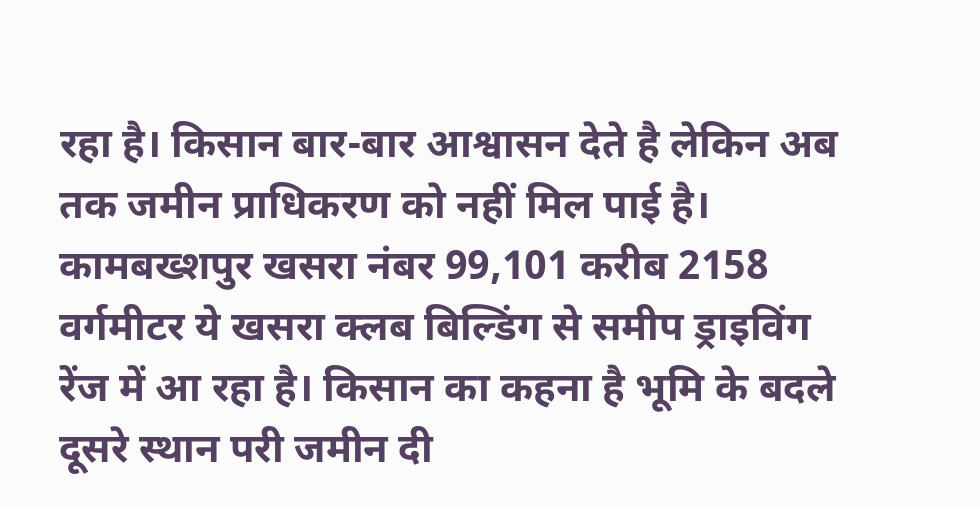रहा है। किसान बार-बार आश्वासन देते है लेकिन अब तक जमीन प्राधिकरण को नहीं मिल पाई है। कामबख्शपुर खसरा नंबर 99,101 करीब 2158 वर्गमीटर ये खसरा क्लब बिल्डिंग से समीप ड्राइविंग रेंज में आ रहा है। किसान का कहना है भूमि के बदले दूसरे स्थान परी जमीन दी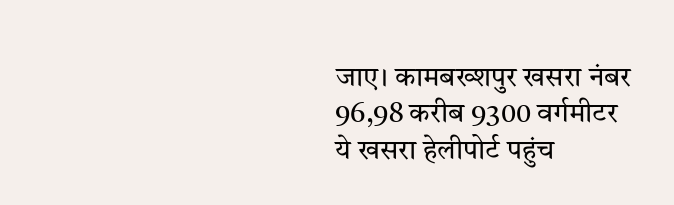जाए। कामबख्शपुर खसरा नंबर 96,98 करीब 9300 वर्गमीटर ये खसरा हेलीपोर्ट पहुंच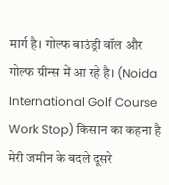मार्ग है। गोल्फ बाउंड्री वॉल और गोल्फ ग्रीन्स में आ रहे है। (Noida International Golf Course Work Stop) किसान का कहना है मेरी जमीन के बदले दूसरे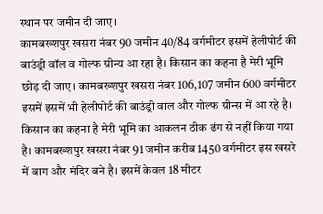स्थान पर जमीन दी जाए।
कामबख्शपुर खसरा नंबर 90 जमीन 40/84 वर्गमीटर इसमें हेलीपोर्ट की बाउंड्री वॉल व गोल्फ ग्रीन्य आ रहा है। किसान का कहना है मेरी भूमि छोड़ दी जाए। कामबख्शपुर खसरा नंबर 106,107 जमीन 600 वर्गमीटर इसमें इसमें भी हेलीपोर्ट की बाउंड्री वाल और गोल्फ ग्रीन्स में आ रहे है। किसान का कहना है मेरी भूमि का आकलन ठीक ढंग से नहीं किया गया है। कामबख्शपुर खसरा नंबर 91 जमीन करीब 1450 वर्गमीटर इस खसरे में बाग और मंदिर बने है। इसमें केवल 18 मीटर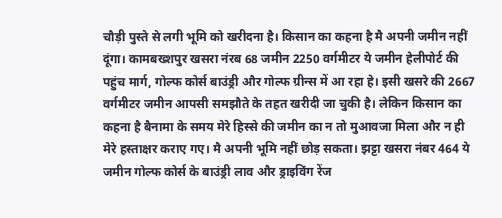चौड़ी पुस्ते से लगी भूमि को खरीदना है। किसान का कहना है मै अपनी जमीन नहीं दूंगा। कामबख्शपुर खसरा नंरब 68 जमीन 2250 वर्गमीटर ये जमीन हेलीपोर्ट की पहुंच मार्ग, गोल्फ कोर्स बाउंड्री और गोल्फ ग्रीन्स में आ रहा हे। इसी खसरे की 2667 वर्गमीटर जमीन आपसी समझौते के तहत खरीदी जा चुकी है। लेकिन किसान का कहना है बैनामा के समय मेरे हिस्से की जमीन का न तो मुआवजा मिला और न ही मेरे हस्ताक्षर कराए गए। मै अपनी भूमि नहीं छोड़ सकता। झट्टा खसरा नंबर 464 ये जमीन गोल्फ कोर्स के बाउंड्री लाव और ड्राइविंग रेंज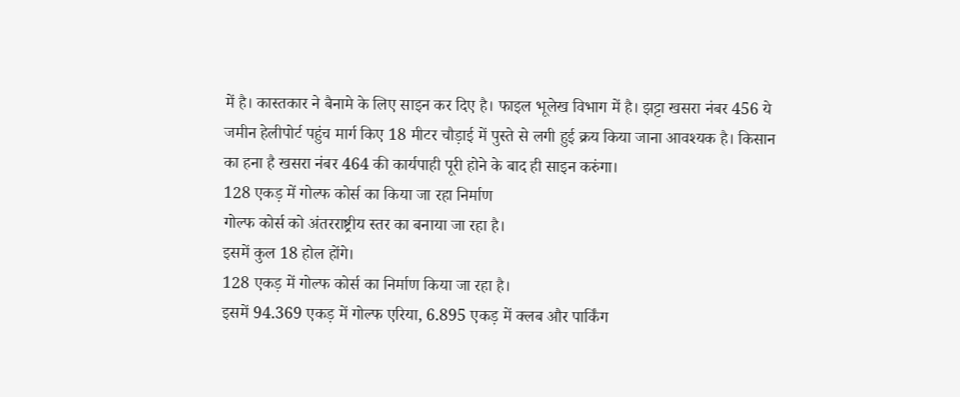में है। कास्तकार ने बैनामे के लिए साइन कर दिए है। फाइल भूलेख विभाग में है। झट्टा खसरा नंबर 456 ये जमीन हेलीपोर्ट पहुंच मार्ग किए 18 मीटर चौड़ाई में पुस्ते से लगी हुई क्रय किया जाना आवश्यक है। किसान का हना है खसरा नंबर 464 की कार्यपाही पूरी होने के बाद ही साइन करुंगा।
128 एकड़ में गोल्फ कोर्स का किया जा रहा निर्माण
गोल्फ कोर्स को अंतरराष्ट्रीय स्तर का बनाया जा रहा है।
इसमें कुल 18 होल होंगे।
128 एकड़ में गोल्फ कोर्स का निर्माण किया जा रहा है।
इसमें 94.369 एकड़ में गोल्फ एरिया, 6.895 एकड़ में क्लब और पार्किंग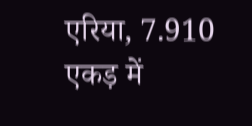एरिया, 7.910 एकड़ में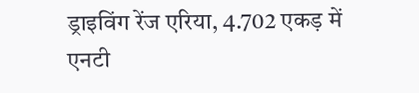ड्राइविंग रेंज एरिया, 4.702 एकड़ में एनटी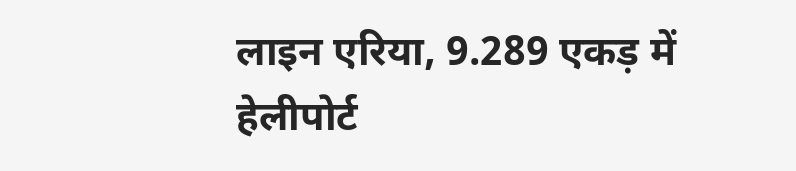लाइन एरिया, 9.289 एकड़ में हेलीपोर्ट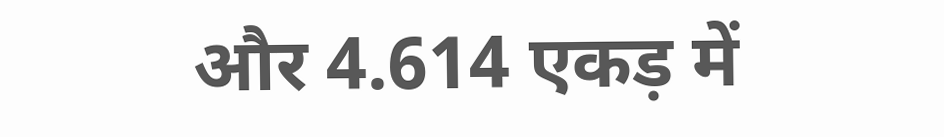और 4.614 एकड़ में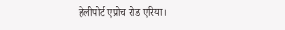हेलीपोर्ट एप्रोच रोड एरिया।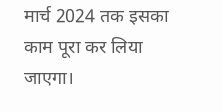मार्च 2024 तक इसका काम पूरा कर लिया जाएगा।